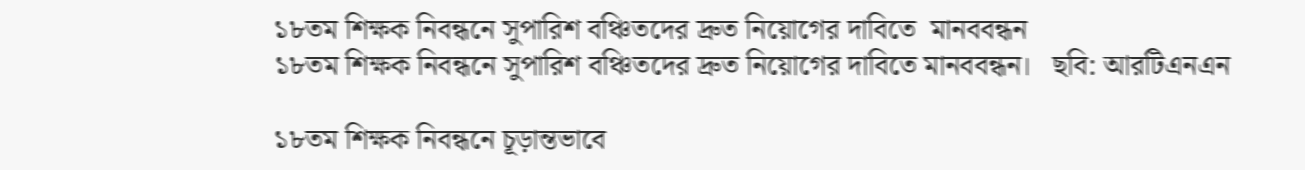১৮তম শিক্ষক নিবন্ধনে সুপারিশ বঞ্চিতদের দ্রুত নিয়োগের দাবিতে  মানববন্ধন
১৮তম শিক্ষক নিবন্ধনে সুপারিশ বঞ্চিতদের দ্রুত নিয়োগের দাবিতে মানববন্ধন।   ছবি: আরটিএনএন

১৮তম শিক্ষক নিবন্ধনে চূড়ান্তভাবে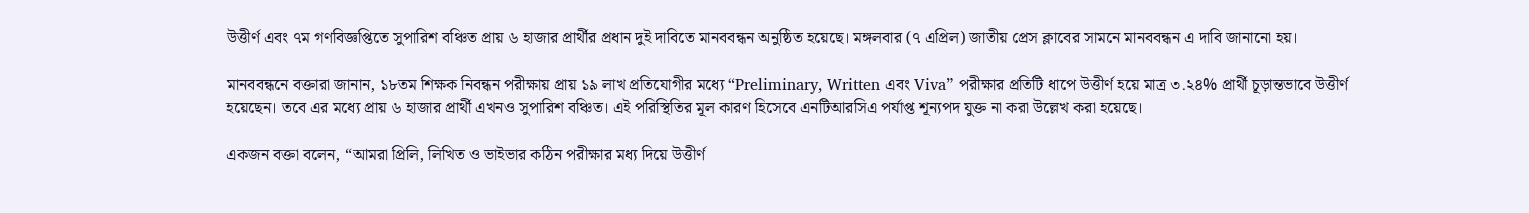উত্তীর্ণ এবং ৭ম গণবিজ্ঞপ্তিতে সুপারিশ বঞ্চিত প্রায় ৬ হাজার প্রার্থীর প্রধান দুই দাবিতে মানববন্ধন অনুষ্ঠিত হয়েছে। মঙ্গলবার (৭ এপ্রিল) জাতীয় প্রেস ক্লাবের সামনে মানববন্ধন এ দাবি জানানো হয়।

মানববন্ধনে বক্তারা জানান, ১৮তম শিক্ষক নিবন্ধন পরীক্ষায় প্রায় ১৯ লাখ প্রতিযোগীর মধ্যে “Preliminary, Written এবং Viva” পরীক্ষার প্রতিটি ধাপে উত্তীর্ণ হয়ে মাত্র ৩.২৪% প্রার্থী চূড়ান্তভাবে উত্তীর্ণ হয়েছেন। তবে এর মধ্যে প্রায় ৬ হাজার প্রার্থী এখনও সুপারিশ বঞ্চিত। এই পরিস্থিতির মূল কারণ হিসেবে এনটিআরসিএ পর্যাপ্ত শূন্যপদ যুক্ত না করা উল্লেখ করা হয়েছে।

একজন বক্তা বলেন, “আমরা প্রিলি, লিখিত ও ভাইভার কঠিন পরীক্ষার মধ্য দিয়ে উত্তীর্ণ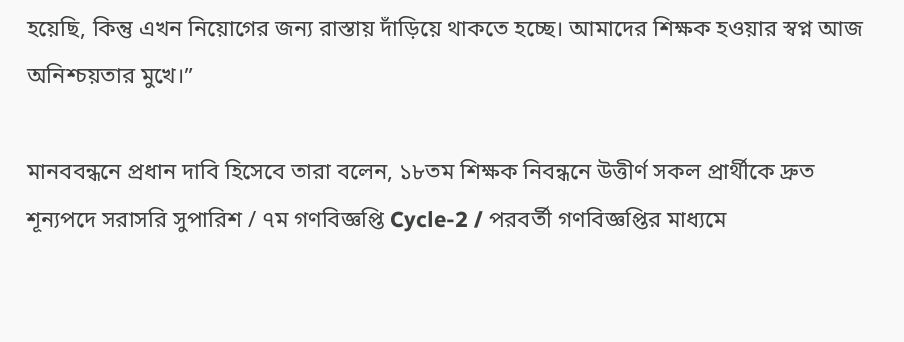হয়েছি, কিন্তু এখন নিয়োগের জন্য রাস্তায় দাঁড়িয়ে থাকতে হচ্ছে। আমাদের শিক্ষক হওয়ার স্বপ্ন আজ অনিশ্চয়তার মুখে।”

মানববন্ধনে প্রধান দাবি হিসেবে তারা বলেন, ১৮তম শিক্ষক নিবন্ধনে উত্তীর্ণ সকল প্রার্থীকে দ্রুত শূন্যপদে সরাসরি সুপারিশ / ৭ম গণবিজ্ঞপ্তি Cycle-2 / পরবর্তী গণবিজ্ঞপ্তির মাধ্যমে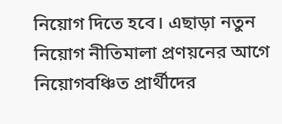নিয়োগ দিতে হবে। এছাড়া নতুন নিয়োগ নীতিমালা প্রণয়নের আগে নিয়োগবঞ্চিত প্রার্থীদের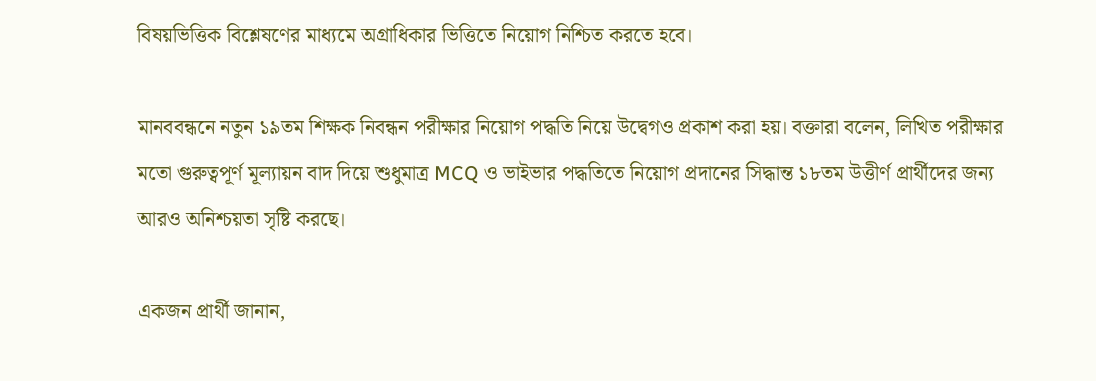বিষয়ভিত্তিক বিশ্লেষণের মাধ্যমে অগ্রাধিকার ভিত্তিতে নিয়োগ নিশ্চিত করতে হবে।

মানববন্ধনে নতুন ১৯তম শিক্ষক নিবন্ধন পরীক্ষার নিয়োগ পদ্ধতি নিয়ে উদ্বেগও প্রকাশ করা হয়। বক্তারা বলেন, লিখিত পরীক্ষার মতো গুরুত্বপূর্ণ মূল্যায়ন বাদ দিয়ে শুধুমাত্র MCQ ও ভাইভার পদ্ধতিতে নিয়োগ প্রদানের সিদ্ধান্ত ১৮তম উত্তীর্ণ প্রার্থীদের জন্য আরও অনিশ্চয়তা সৃষ্টি করছে।

একজন প্রার্থী জানান,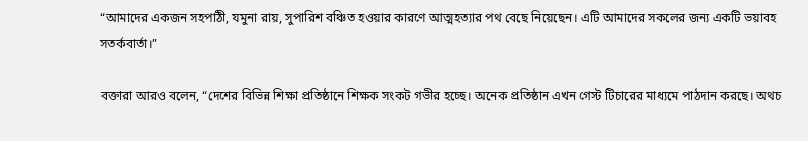“আমাদের একজন সহপাঠী, যমুনা রায়, সুপারিশ বঞ্চিত হওয়ার কারণে আত্মহত্যার পথ বেছে নিয়েছেন। এটি আমাদের সকলের জন্য একটি ভয়াবহ সতর্কবার্তা।”

বক্তারা আরও বলেন, “দেশের বিভিন্ন শিক্ষা প্রতিষ্ঠানে শিক্ষক সংকট গভীর হচ্ছে। অনেক প্রতিষ্ঠান এখন গেস্ট টিচারের মাধ্যমে পাঠদান করছে। অথচ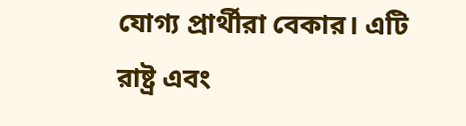যোগ্য প্রার্থীরা বেকার। এটি রাষ্ট্র এবং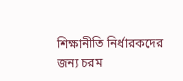শিক্ষানীতি নির্ধারকদের জন্য চরম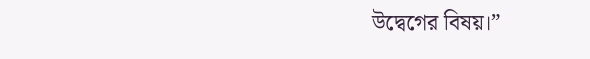উদ্বেগের বিষয়।”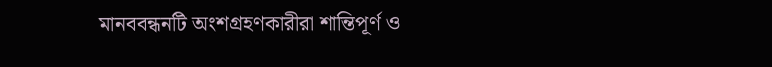মানববন্ধনটি অংশগ্রহণকারীরা শান্তিপূর্ণ ও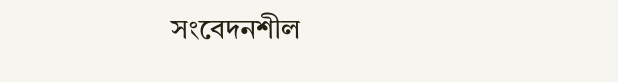সংবেদনশীল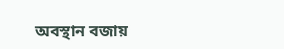অবস্থান বজায়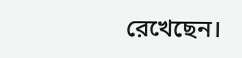রেখেছেন।